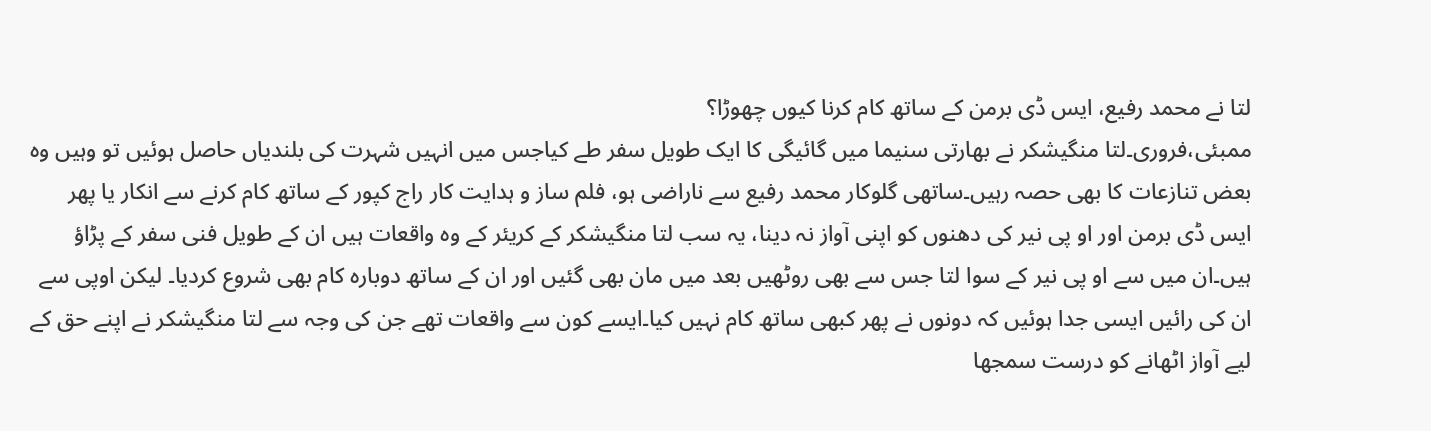لتا نے محمد رفیع، ایس ڈی برمن کے ساتھ کام کرنا کیوں چھوڑا؟
ممبئی،فروری۔لتا منگیشکر نے بھارتی سنیما میں گائیگی کا ایک طویل سفر طے کیاجس میں انہیں شہرت کی بلندیاں حاصل ہوئیں تو وہیں وہ بعض تنازعات کا بھی حصہ رہیں۔ساتھی گلوکار محمد رفیع سے ناراضی ہو، فلم ساز و ہدایت کار راج کپور کے ساتھ کام کرنے سے انکار یا پھر ایس ڈی برمن اور او پی نیر کی دھنوں کو اپنی آواز نہ دینا، یہ سب لتا منگیشکر کے کریئر کے وہ واقعات ہیں ان کے طویل فنی سفر کے پڑاؤ ہیں۔ان میں سے او پی نیر کے سوا لتا جس سے بھی روٹھیں بعد میں مان بھی گئیں اور ان کے ساتھ دوبارہ کام بھی شروع کردیا۔ لیکن اوپی سے ان کی رائیں ایسی جدا ہوئیں کہ دونوں نے پھر کبھی ساتھ کام نہیں کیا۔ایسے کون سے واقعات تھے جن کی وجہ سے لتا منگیشکر نے اپنے حق کے لیے آواز اٹھانے کو درست سمجھا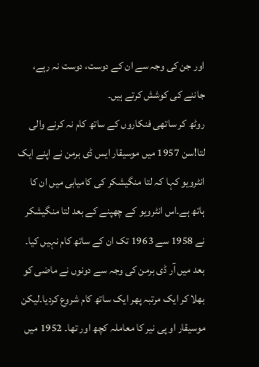اور جن کی وجہ سے ان کے دوست، دوست نہ رہے، جاننے کی کوشش کرتے ہیں۔
روٹھ کر ساتھی فنکاروں کے ساتھ کام نہ کرنے والی لتا!سن 1957 میں موسیقار ایس ڈی برمن نے اپنے ایک انٹرویو کہا کہ لتا منگیشکر کی کامیابی میں ان کا ہاتھ ہے۔اس انٹرویو کے چھپنے کے بعد لتا منگیشکر نے 1958 سے 1963 تک ان کے ساتھ کام نہیں کیا۔ بعد میں آر ڈی برمن کی وجہ سے دونوں نے ماضی کو بھلا کر ایک مرتبہ پھر ایک ساتھ کام شروع کردیا۔لیکن موسیقار او پی نیر کا معاملہ کچھ اور تھا۔ 1952 میں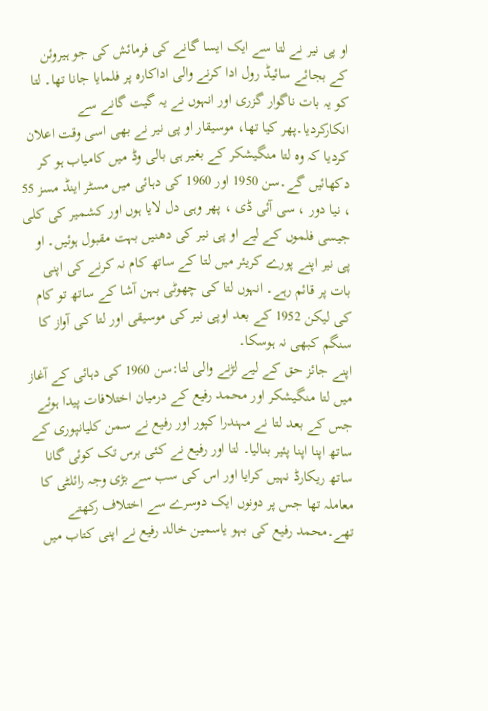او پی نیر نے لتا سے ایک ایسا گانے کی فرمائش کی جو ہیروئن کے بجائے سائیڈ رول ادا کرنے والی اداکارہ پر فلمایا جانا تھا۔ لتا کو یہ بات ناگوار گزری اور انہوں نے یہ گیت گانے سے انکارکردیا۔پھر کیا تھا، موسیقار او پی نیر نے بھی اسی وقت اعلان کردیا کہ وہ لتا منگیشکر کے بغیر ہی بالی وڈ میں کامیاب ہو کر دکھائیں گے۔سن 1950 اور 1960 کی دہائی میں مسٹر اینڈ مسز 55 ، نیا دور ، سی آئی ڈی ، پھر وہی دل لایا ہوں اور کشمیر کی کلی جیسی فلموں کے لیے او پی نیر کی دھنیں بہت مقبول ہوئیں۔ او پی نیر اپنے پورے کریئر میں لتا کے ساتھ کام نہ کرنے کی اپنی بات پر قائم رہے۔ انہوں لتا کی چھوٹی بہن آشا کے ساتھ تو کام کی لیکن 1952 کے بعد اوپی نیر کی موسیقی اور لتا کی آواز کا سنگم کبھی نہ ہوسکا۔
اپنے جائز حق کے لیے لڑنے والی لتا:سن 1960 کی دہائی کے آغاز میں لتا منگیشکر اور محمد رفیع کے درمیان اختلافات پیدا ہوئے جس کے بعد لتا نے مہندرا کپور اور رفیع نے سمن کلیانپوری کے ساتھ اپنا اپنا پئیر بنالیا۔ لتا اور رفیع نے کئی برس تک کوئی گانا ساتھ ریکارڈ نہیں کرایا اور اس کی سب سے بڑی وجہ رائلٹی کا معاملہ تھا جس پر دونوں ایک دوسرے سے اختلاف رکھتے تھے۔محمد رفیع کی بہو یاسمین خالد رفیع نے اپنی کتاب میں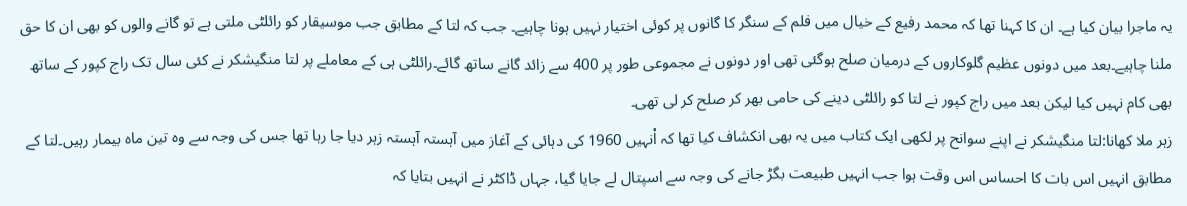یہ ماجرا بیان کیا ہے۔ ان کا کہنا تھا کہ محمد رفیع کے خیال میں فلم کے سنگر کا گانوں پر کوئی اختیار نہیں ہونا چاہیے۔ جب کہ لتا کے مطابق جب موسیقار کو رائلٹی ملتی ہے تو گانے والوں کو بھی ان کا حق ملنا چاہیے۔بعد میں دونوں عظیم گلوکاروں کے درمیان صلح ہوگئی تھی اور دونوں نے مجموعی طور پر 400 سے زائد گانے ساتھ گائے۔رائلٹی ہی کے معاملے پر لتا منگیشکر نے کئی سال تک راج کپور کے ساتھ بھی کام نہیں کیا لیکن بعد میں راج کپور نے لتا کو رائلٹی دینے کی حامی بھر کر صلح کر لی تھی۔
زہر ملا کھانا:لتا منگیشکر نے اپنے سوانح پر لکھی ایک کتاب میں یہ بھی انکشاف کیا تھا کہ اْنہیں 1960 کی دہائی کے آغاز میں آہستہ آہستہ زہر دیا جا رہا تھا جس کی وجہ سے وہ تین ماہ بیمار رہیں۔لتا کے مطابق انہیں اس بات کا احساس اس وقت ہوا جب انہیں طبیعت بگڑ جانے کی وجہ سے اسپتال لے جایا گیا، جہاں ڈاکٹر نے انہیں بتایا کہ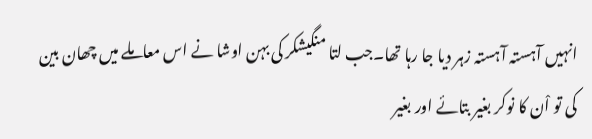انہیں آہستہ آہستہ زہر دیا جا رہا تھا۔جب لتا منگیشکر کی بہن اوشا نے اس معاملے میں چھان بین کی تو اْن کا نوکر بغیر بتائے اور بغیر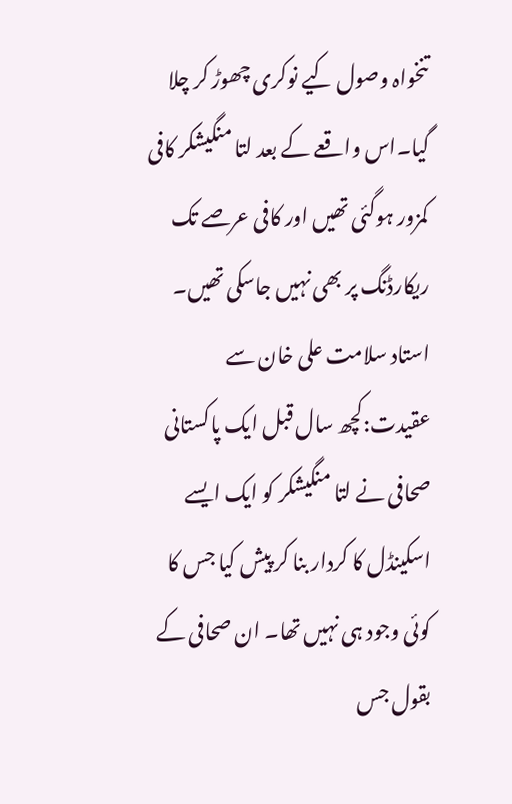تنخواہ وصول کیے نوکری چھوڑ کر چلا گیا۔اس واقعے کے بعد لتا منگیشکر کافی کمزور ہوگئی تھیں اور کافی عرصے تک ریکارڈنگ پر بھی نہیں جاسکی تھیں۔
استاد سلامت علی خان سے عقیدت:کچھ سال قبل ایک پاکستانی صحافی نے لتا منگیشکر کو ایک ایسے اسکینڈل کا کردار بنا کر پیش کیا جس کا کوئی وجود ہی نہیں تھا۔ ان صحافی کے بقول جس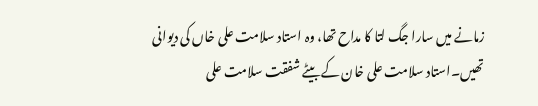زمانے میں سارا جگ لتا کا مداح تھا، وہ استاد سلامت علی خاں کی دیوانی تھیں۔استاد سلامت علی خان کے بیٹے شفقت سلامت علی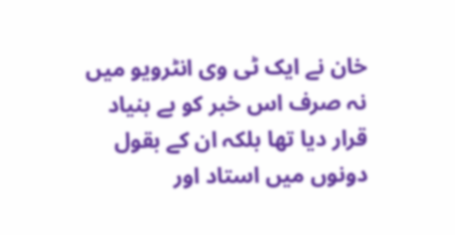خان نے ایک ٹی وی انٹرویو میں نہ صرف اس خبر کو بے بنیاد قرار دیا تھا بلکہ ان کے بقول دونوں میں استاد اور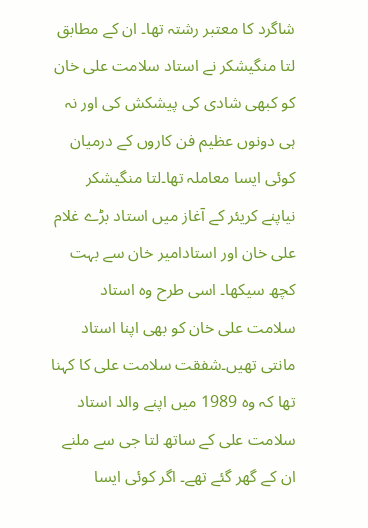شاگرد کا معتبر رشتہ تھا۔ ان کے مطابق لتا منگیشکر نے استاد سلامت علی خان کو کبھی شادی کی پیشکش کی اور نہ ہی دونوں عظیم فن کاروں کے درمیان کوئی ایسا معاملہ تھا۔لتا منگیشکر نیاپنے کریئر کے آغاز میں استاد بڑے غلام علی خان اور استادامیر خان سے بہت کچھ سیکھا۔ اسی طرح وہ استاد سلامت علی خان کو بھی اپنا استاد مانتی تھیں۔شفقت سلامت علی کا کہنا تھا کہ وہ 1989 میں اپنے والد استاد سلامت علی کے ساتھ لتا جی سے ملنے ان کے گھر گئے تھے۔ اگر کوئی ایسا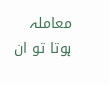معاملہ ہوتا تو ان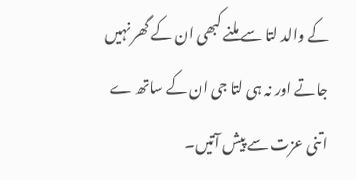کے والد لتا سے ملنے کبھی ان کے گھر نہیں جاتے اور نہ ہی لتا جی ان کے ساتھ ے اتنی عزت سے پیش آتیں۔